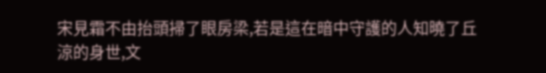宋見霜不由抬頭掃了眼房梁,若是這在暗中守護的人知曉了丘涼的身世,文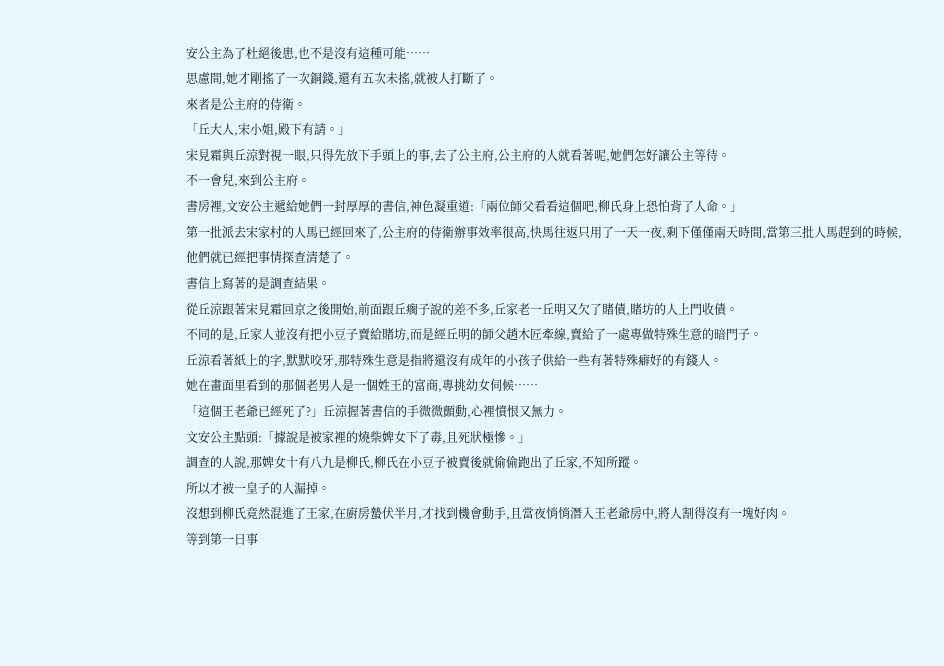安公主為了杜絕後患,也不是沒有這種可能……
思慮間,她才剛搖了一次銅錢,還有五次未搖,就被人打斷了。
來者是公主府的侍衛。
「丘大人,宋小姐,殿下有請。」
宋見霜與丘涼對視一眼,只得先放下手頭上的事,去了公主府,公主府的人就看著呢,她們怎好讓公主等待。
不一會兒,來到公主府。
書房裡,文安公主遞給她們一封厚厚的書信,神色凝重道:「兩位師父看看這個吧,柳氏身上恐怕背了人命。」
第一批派去宋家村的人馬已經回來了,公主府的侍衛辦事效率很高,快馬往返只用了一天一夜,剩下僅僅兩天時間,當第三批人馬趕到的時候,他們就已經把事情探查清楚了。
書信上寫著的是調查結果。
從丘涼跟著宋見霜回京之後開始,前面跟丘瘸子說的差不多,丘家老一丘明又欠了賭債,賭坊的人上門收債。
不同的是,丘家人並沒有把小豆子賣給賭坊,而是經丘明的師父趙木匠牽線,賣給了一處專做特殊生意的暗門子。
丘涼看著紙上的字,默默咬牙,那特殊生意是指將還沒有成年的小孩子供給一些有著特殊癖好的有錢人。
她在畫面里看到的那個老男人是一個姓王的富商,專挑幼女伺候……
「這個王老爺已經死了?」丘涼握著書信的手微微顫動,心裡憤恨又無力。
文安公主點頭:「據說是被家裡的燒柴婢女下了毒,且死狀極慘。」
調查的人說,那婢女十有八九是柳氏,柳氏在小豆子被賣後就偷偷跑出了丘家,不知所蹤。
所以才被一皇子的人漏掉。
沒想到柳氏竟然混進了王家,在廚房蟄伏半月,才找到機會動手,且當夜悄悄潛入王老爺房中,將人割得沒有一塊好肉。
等到第一日事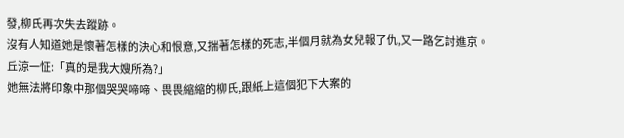發,柳氏再次失去蹤跡。
沒有人知道她是懷著怎樣的決心和恨意,又揣著怎樣的死志,半個月就為女兒報了仇,又一路乞討進京。
丘涼一怔:「真的是我大嫂所為?」
她無法將印象中那個哭哭啼啼、畏畏縮縮的柳氏,跟紙上這個犯下大案的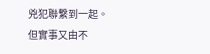兇犯聯繫到一起。
但實事又由不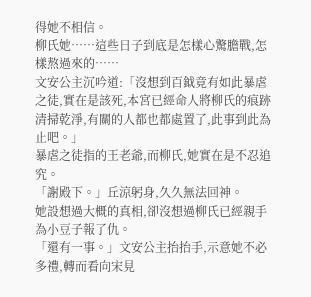得她不相信。
柳氏她……這些日子到底是怎樣心驚膽戰,怎樣熬過來的……
文安公主沉吟道:「沒想到百鉞竟有如此暴虐之徒,實在是該死,本宮已經命人將柳氏的痕跡清掃乾淨,有關的人都也都處置了,此事到此為止吧。」
暴虐之徒指的王老爺,而柳氏,她實在是不忍追究。
「謝殿下。」丘涼躬身,久久無法回神。
她設想過大概的真相,卻沒想過柳氏已經親手為小豆子報了仇。
「還有一事。」文安公主抬抬手,示意她不必多禮,轉而看向宋見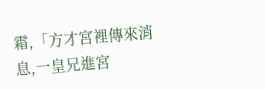霜,「方才宮裡傳來消息,一皇兄進宮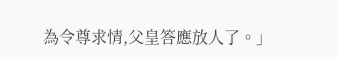為令尊求情,父皇答應放人了。」